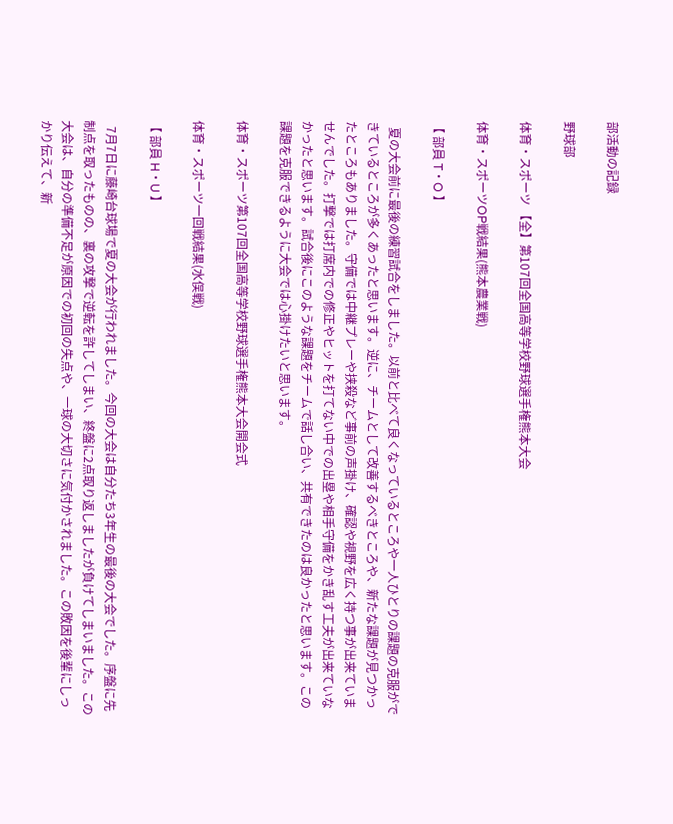部活動の記録

野球部

体育・スポーツ 【全】第107回全国高等学校野球選手権熊本大会

体育・スポーツOP戦結果(熊本農業戦)

【 部員 T・O 】

  夏の大会前に最後の練習試合をしました。以前と比べて良くなっているところや一人ひとりの課題の克服ができているところが多くあったと思います。逆に、チームとして改善するべきところや、新たな課題が見つかったところもありました。守備では中継プレーや挟殺など事前の声掛け、確認や視野を広く持つ事が出来ていませんでした。打撃では打席内での修正やヒットを打てない中での出塁や相手守備をかき乱す工夫が出来ていなかったと思います。試合後にこのような課題をチームで話し合い、共有できたのは良かったと思います。この課題を克服できるように大会では心掛けたいと思います。

体育・スポーツ第107回全国高等学校野球選手権熊本大会開会式

体育・スポーツ一回戦結果(水俣戦)

【 部員 H・U 】

  7月7日に藤崎台球場で夏の大会が行われました。今回の大会は自分たち3年生の最後の大会でした。序盤に先制点を取ったものの、裏の攻撃で逆転を許してしまい、終盤に2点取り返しましたが負けてしまいました。この大会は、自分の準備不足が原因での初回の失点や、一球の大切さに気付かされました。この敗因を後輩にしっかり伝えて、新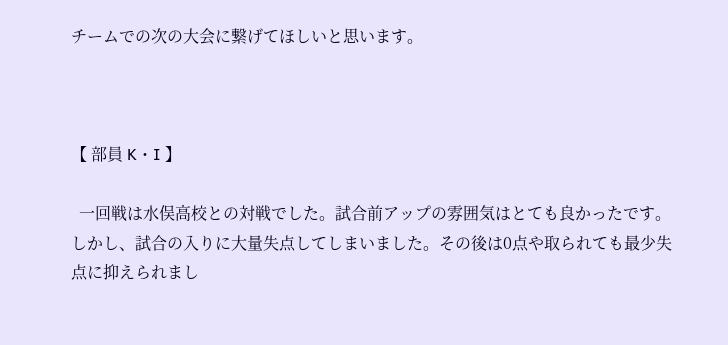チームでの次の大会に繋げてほしいと思います。



【 部員 K・I 】

  一回戦は水俣高校との対戦でした。試合前アップの雰囲気はとても良かったです。しかし、試合の入りに大量失点してしまいました。その後は0点や取られても最少失点に抑えられまし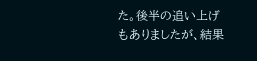た。後半の追い上げもありましたが、結果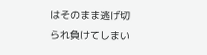はそのまま逃げ切られ負けてしまい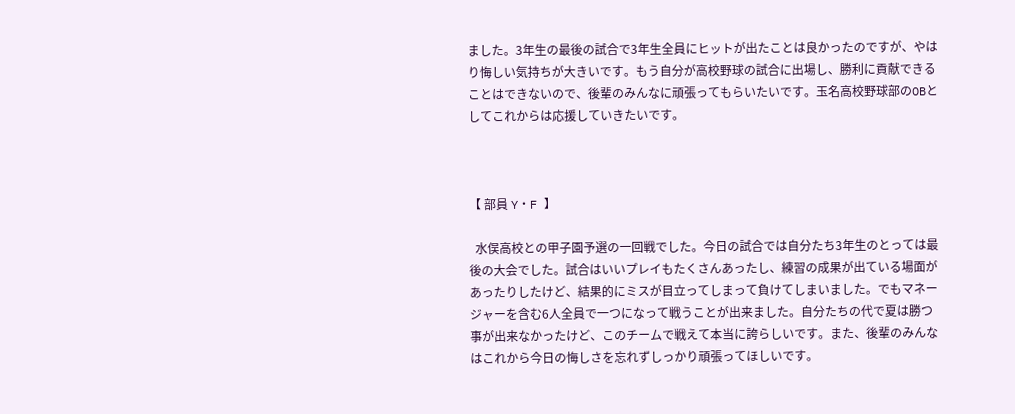ました。3年生の最後の試合で3年生全員にヒットが出たことは良かったのですが、やはり悔しい気持ちが大きいです。もう自分が高校野球の試合に出場し、勝利に貢献できることはできないので、後輩のみんなに頑張ってもらいたいです。玉名高校野球部のOBとしてこれからは応援していきたいです。



【 部員 Y・F 】

  水俣高校との甲子園予選の一回戦でした。今日の試合では自分たち3年生のとっては最後の大会でした。試合はいいプレイもたくさんあったし、練習の成果が出ている場面があったりしたけど、結果的にミスが目立ってしまって負けてしまいました。でもマネージャーを含む6人全員で一つになって戦うことが出来ました。自分たちの代で夏は勝つ事が出来なかったけど、このチームで戦えて本当に誇らしいです。また、後輩のみんなはこれから今日の悔しさを忘れずしっかり頑張ってほしいです。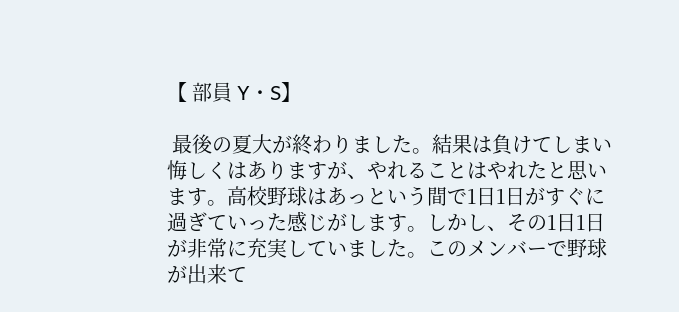【 部員 Y・S】

 最後の夏大が終わりました。結果は負けてしまい悔しくはありますが、やれることはやれたと思います。高校野球はあっという間で1日1日がすぐに過ぎていった感じがします。しかし、その1日1日が非常に充実していました。このメンバーで野球が出来て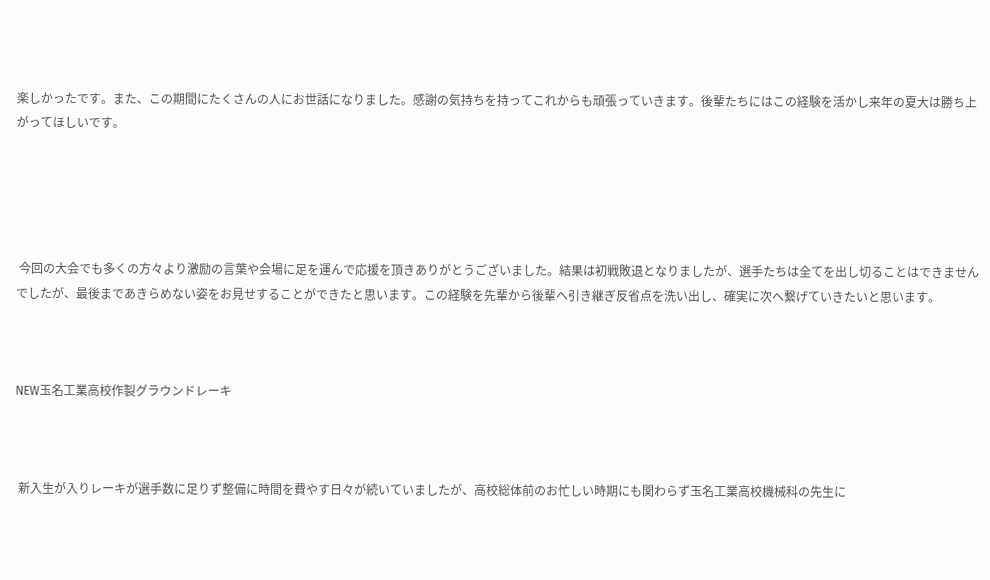楽しかったです。また、この期間にたくさんの人にお世話になりました。感謝の気持ちを持ってこれからも頑張っていきます。後輩たちにはこの経験を活かし来年の夏大は勝ち上がってほしいです。





 今回の大会でも多くの方々より激励の言葉や会場に足を運んで応援を頂きありがとうございました。結果は初戦敗退となりましたが、選手たちは全てを出し切ることはできませんでしたが、最後まであきらめない姿をお見せすることができたと思います。この経験を先輩から後輩へ引き継ぎ反省点を洗い出し、確実に次へ繋げていきたいと思います。



NEW玉名工業高校作製グラウンドレーキ



 新入生が入りレーキが選手数に足りず整備に時間を費やす日々が続いていましたが、高校総体前のお忙しい時期にも関わらず玉名工業高校機械科の先生に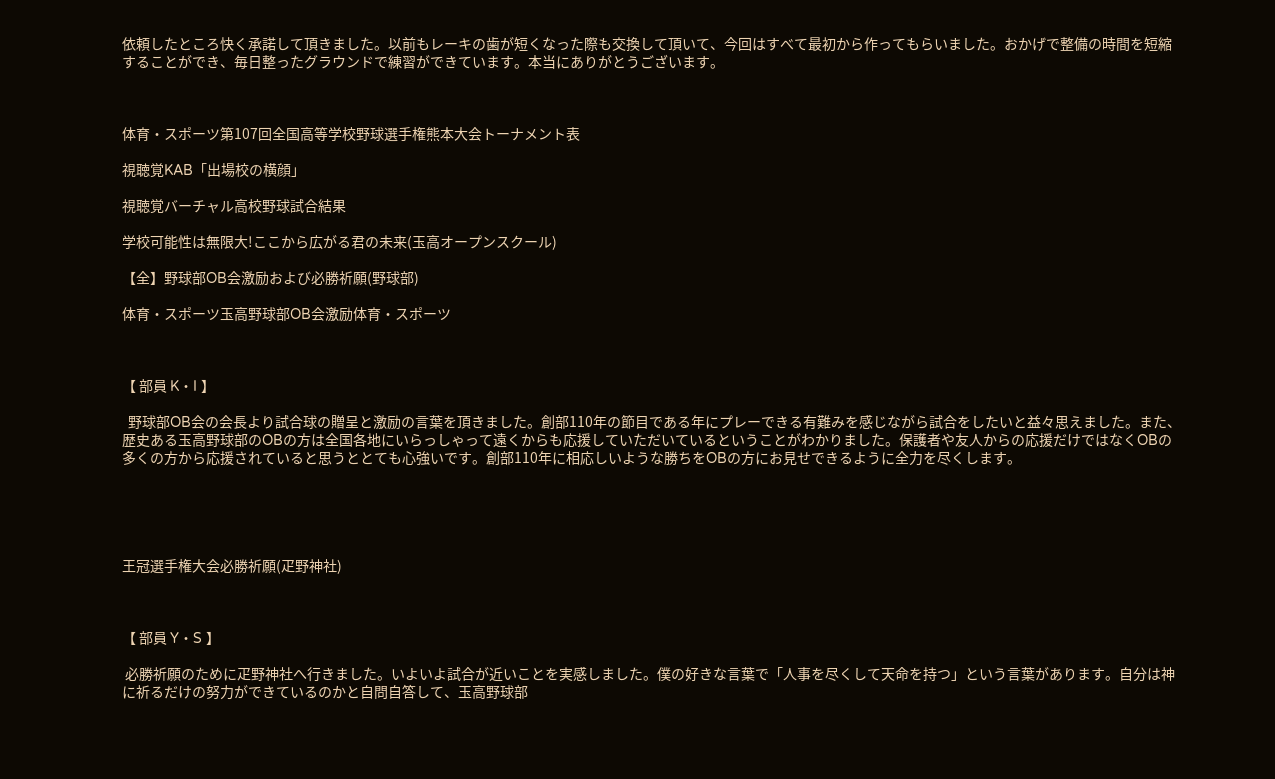依頼したところ快く承諾して頂きました。以前もレーキの歯が短くなった際も交換して頂いて、今回はすべて最初から作ってもらいました。おかげで整備の時間を短縮することができ、毎日整ったグラウンドで練習ができています。本当にありがとうございます。



体育・スポーツ第107回全国高等学校野球選手権熊本大会トーナメント表

視聴覚KAB「出場校の横顔」

視聴覚バーチャル高校野球試合結果

学校可能性は無限大!ここから広がる君の未来(玉高オープンスクール)

【全】野球部OB会激励および必勝祈願(野球部)

体育・スポーツ玉高野球部OB会激励体育・スポーツ



【 部員 K・I 】

  野球部OB会の会長より試合球の贈呈と激励の言葉を頂きました。創部110年の節目である年にプレーできる有難みを感じながら試合をしたいと益々思えました。また、歴史ある玉高野球部のOBの方は全国各地にいらっしゃって遠くからも応援していただいているということがわかりました。保護者や友人からの応援だけではなくOBの多くの方から応援されていると思うととても心強いです。創部110年に相応しいような勝ちをOBの方にお見せできるように全力を尽くします。





王冠選手権大会必勝祈願(疋野神社)



【 部員 Y・S 】

 必勝祈願のために疋野神社へ行きました。いよいよ試合が近いことを実感しました。僕の好きな言葉で「人事を尽くして天命を持つ」という言葉があります。自分は神に祈るだけの努力ができているのかと自問自答して、玉高野球部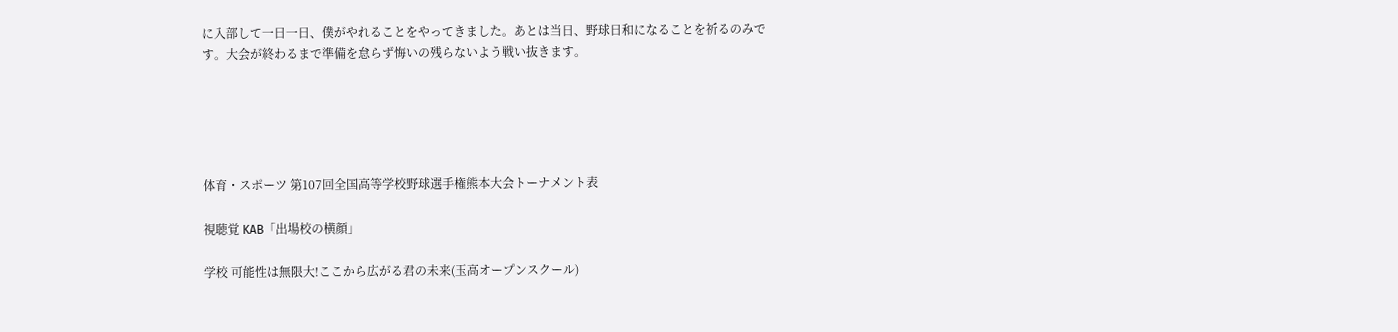に入部して一日一日、僕がやれることをやってきました。あとは当日、野球日和になることを祈るのみです。大会が終わるまで準備を怠らず悔いの残らないよう戦い抜きます。





体育・スポーツ 第107回全国高等学校野球選手権熊本大会トーナメント表

視聴覚 KAB「出場校の横顔」

学校 可能性は無限大!ここから広がる君の未来(玉高オープンスクール)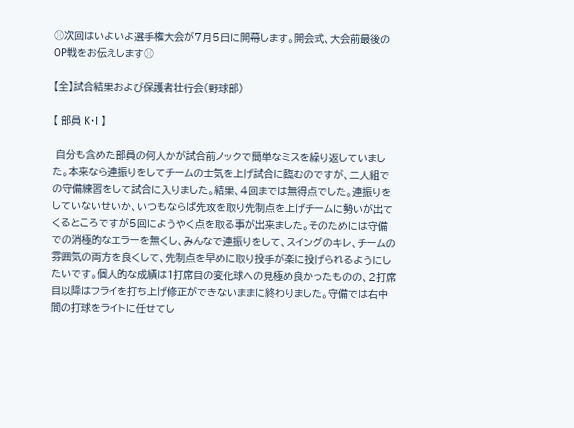⚾次回はいよいよ選手権大会が7月5日に開幕します。開会式、大会前最後のOP戦をお伝えします⚾

【全】試合結果および保護者壮行会(野球部)

【 部員 K・I 】

 自分も含めた部員の何人かが試合前ノックで簡単なミスを繰り返していました。本来なら連振りをしてチームの士気を上げ試合に臨むのですが、二人組での守備練習をして試合に入りました。結果、4回までは無得点でした。連振りをしていないせいか、いつもならば先攻を取り先制点を上げチームに勢いが出てくるところですが5回にようやく点を取る事が出来ました。そのためには守備での消極的なエラーを無くし、みんなで連振りをして、スイングのキレ、チームの雰囲気の両方を良くして、先制点を早めに取り投手が楽に投げられるようにしたいです。個人的な成績は1打席目の変化球への見極め良かったものの、2打席目以降はフライを打ち上げ修正ができないままに終わりました。守備では右中間の打球をライトに任せてし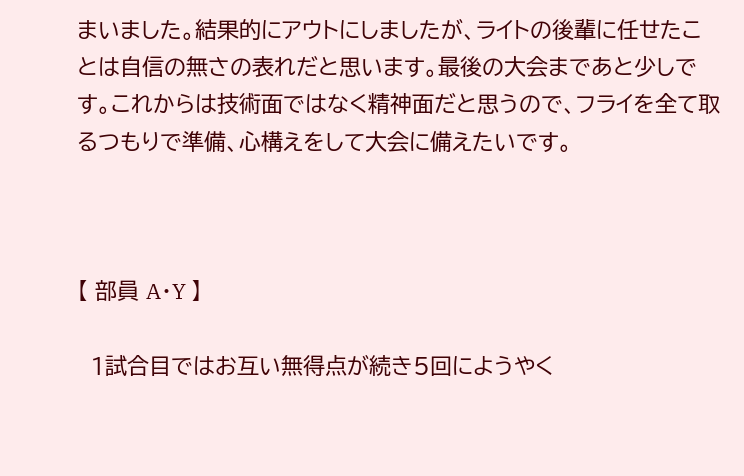まいました。結果的にアウトにしましたが、ライトの後輩に任せたことは自信の無さの表れだと思います。最後の大会まであと少しです。これからは技術面ではなく精神面だと思うので、フライを全て取るつもりで準備、心構えをして大会に備えたいです。



【 部員 A・Y 】

  1試合目ではお互い無得点が続き5回にようやく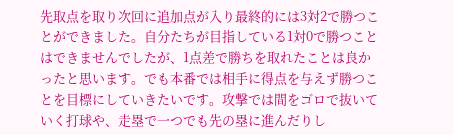先取点を取り次回に追加点が入り最終的には3対2で勝つことができました。自分たちが目指している1対0で勝つことはできませんでしたが、1点差で勝ちを取れたことは良かったと思います。でも本番では相手に得点を与えず勝つことを目標にしていきたいです。攻撃では間をゴロで抜いていく打球や、走塁で一つでも先の塁に進んだりし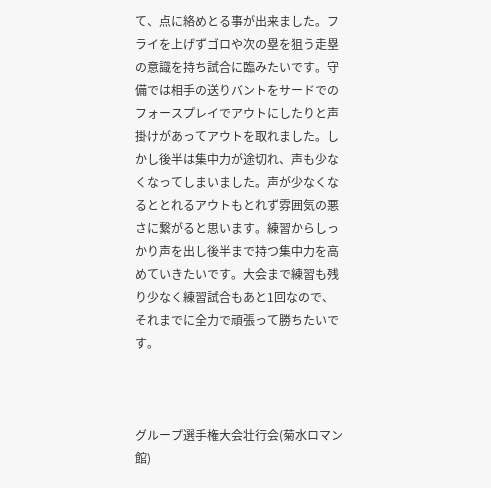て、点に絡めとる事が出来ました。フライを上げずゴロや次の塁を狙う走塁の意識を持ち試合に臨みたいです。守備では相手の送りバントをサードでのフォースプレイでアウトにしたりと声掛けがあってアウトを取れました。しかし後半は集中力が途切れ、声も少なくなってしまいました。声が少なくなるととれるアウトもとれず雰囲気の悪さに繋がると思います。練習からしっかり声を出し後半まで持つ集中力を高めていきたいです。大会まで練習も残り少なく練習試合もあと1回なので、それまでに全力で頑張って勝ちたいです。



グループ選手権大会壮行会(菊水ロマン館)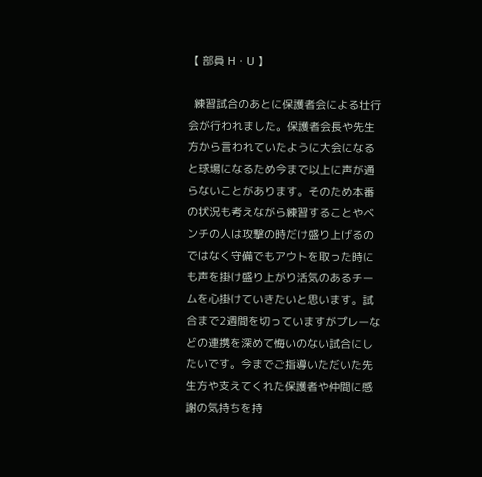【 部員 H・U 】

  練習試合のあとに保護者会による壮行会が行われました。保護者会長や先生方から言われていたように大会になると球場になるため今まで以上に声が通らないことがあります。そのため本番の状況も考えながら練習することやベンチの人は攻撃の時だけ盛り上げるのではなく守備でもアウトを取った時にも声を掛け盛り上がり活気のあるチームを心掛けていきたいと思います。試合まで2週間を切っていますがプレーなどの連携を深めて悔いのない試合にしたいです。今までご指導いただいた先生方や支えてくれた保護者や仲間に感謝の気持ちを持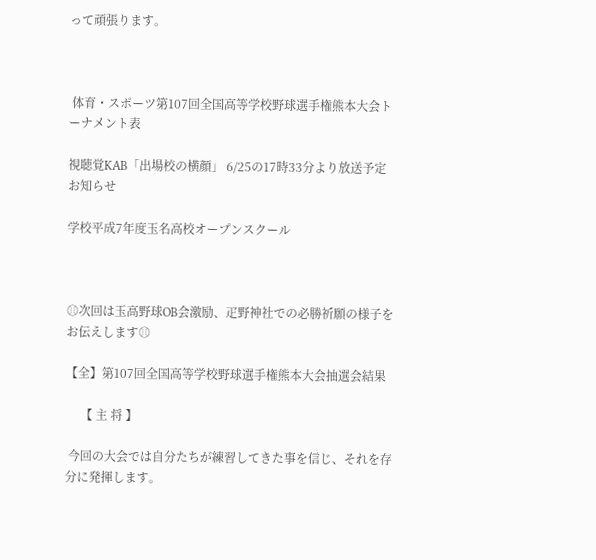って頑張ります。



 体育・スポーツ第107回全国高等学校野球選手権熊本大会トーナメント表

視聴覚KAB「出場校の横顔」 6/25の17時33分より放送予定お知らせ

学校平成7年度玉名高校オープンスクール



⚾次回は玉高野球OB会激励、疋野神社での必勝祈願の様子をお伝えします⚾

【全】第107回全国高等学校野球選手権熊本大会抽選会結果

     【 主 将 】

 今回の大会では自分たちが練習してきた事を信じ、それを存分に発揮します。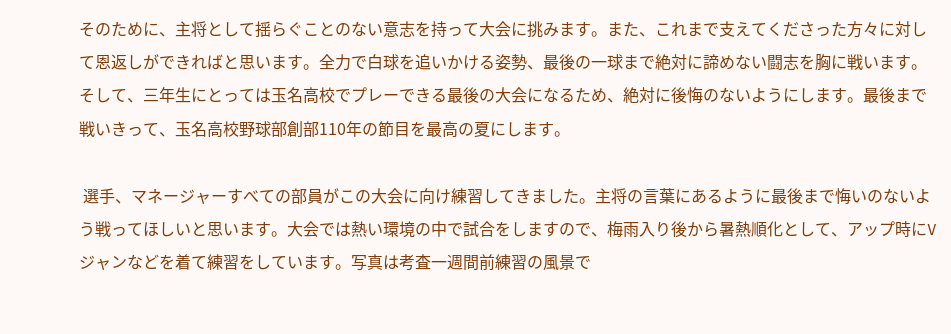そのために、主将として揺らぐことのない意志を持って大会に挑みます。また、これまで支えてくださった方々に対して恩返しができればと思います。全力で白球を追いかける姿勢、最後の一球まで絶対に諦めない闘志を胸に戦います。そして、三年生にとっては玉名高校でプレーできる最後の大会になるため、絶対に後悔のないようにします。最後まで戦いきって、玉名高校野球部創部110年の節目を最高の夏にします。

 選手、マネージャーすべての部員がこの大会に向け練習してきました。主将の言葉にあるように最後まで悔いのないよう戦ってほしいと思います。大会では熱い環境の中で試合をしますので、梅雨入り後から暑熱順化として、アップ時にVジャンなどを着て練習をしています。写真は考査一週間前練習の風景で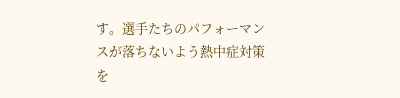す。選手たちのパフォーマンスが落ちないよう熱中症対策を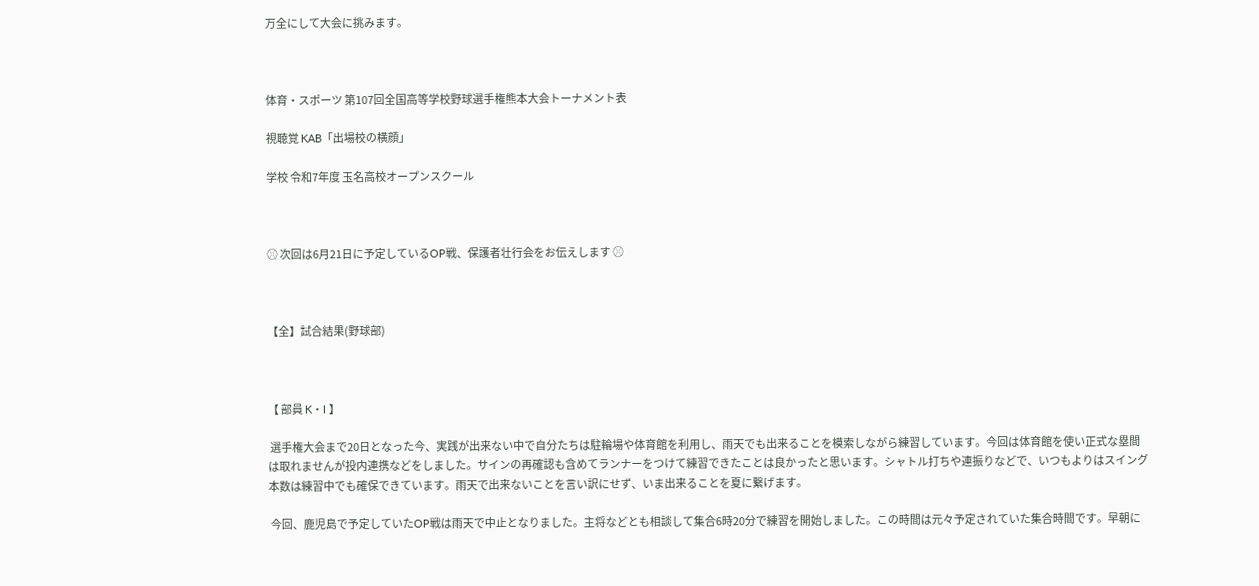万全にして大会に挑みます。



体育・スポーツ 第107回全国高等学校野球選手権熊本大会トーナメント表

視聴覚 KAB「出場校の横顔」

学校 令和7年度 玉名高校オープンスクール



⚾ 次回は6月21日に予定しているOP戦、保護者壮行会をお伝えします ⚾



【全】試合結果(野球部)



【 部員 K・I 】

 選手権大会まで20日となった今、実践が出来ない中で自分たちは駐輪場や体育館を利用し、雨天でも出来ることを模索しながら練習しています。今回は体育館を使い正式な塁間は取れませんが投内連携などをしました。サインの再確認も含めてランナーをつけて練習できたことは良かったと思います。シャトル打ちや連振りなどで、いつもよりはスイング本数は練習中でも確保できています。雨天で出来ないことを言い訳にせず、いま出来ることを夏に繋げます。

 今回、鹿児島で予定していたOP戦は雨天で中止となりました。主将などとも相談して集合6時20分で練習を開始しました。この時間は元々予定されていた集合時間です。早朝に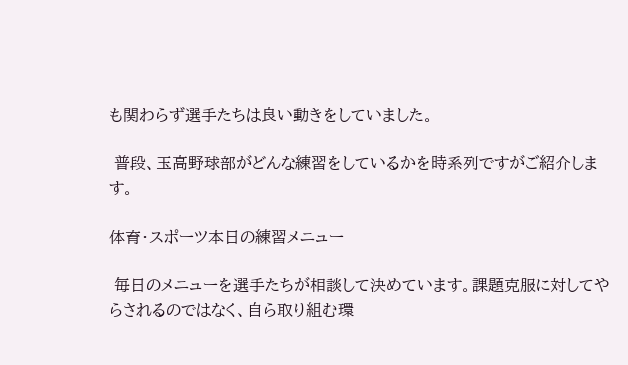も関わらず選手たちは良い動きをしていました。

 普段、玉高野球部がどんな練習をしているかを時系列ですがご紹介します。

体育・スポーツ本日の練習メニュー

 毎日のメニューを選手たちが相談して決めています。課題克服に対してやらされるのではなく、自ら取り組む環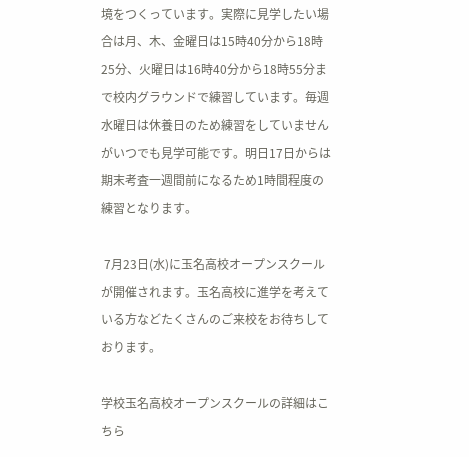境をつくっています。実際に見学したい場合は月、木、金曜日は15時40分から18時25分、火曜日は16時40分から18時55分まで校内グラウンドで練習しています。毎週水曜日は休養日のため練習をしていませんがいつでも見学可能です。明日17日からは期末考査一週間前になるため1時間程度の練習となります。

 7月23日(水)に玉名高校オープンスクールが開催されます。玉名高校に進学を考えている方などたくさんのご来校をお待ちしております。

学校玉名高校オープンスクールの詳細はこちら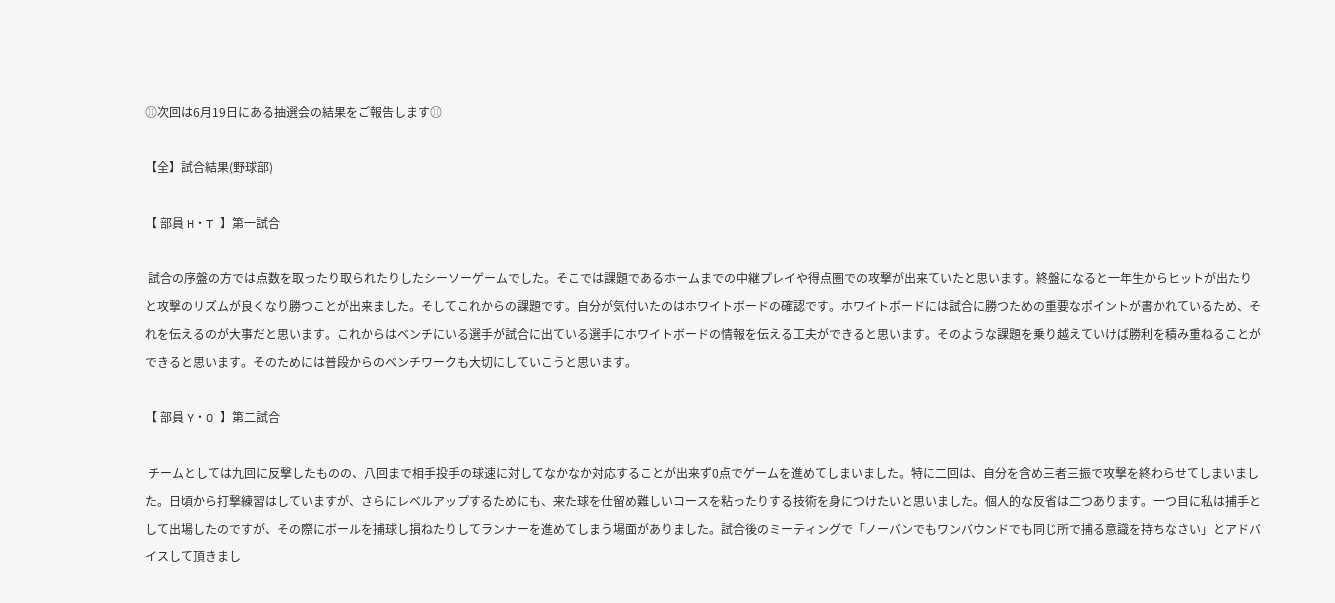⚾次回は6月19日にある抽選会の結果をご報告します⚾

【全】試合結果(野球部)

【 部員 H・T 】第一試合

 試合の序盤の方では点数を取ったり取られたりしたシーソーゲームでした。そこでは課題であるホームまでの中継プレイや得点圏での攻撃が出来ていたと思います。終盤になると一年生からヒットが出たりと攻撃のリズムが良くなり勝つことが出来ました。そしてこれからの課題です。自分が気付いたのはホワイトボードの確認です。ホワイトボードには試合に勝つための重要なポイントが書かれているため、それを伝えるのが大事だと思います。これからはベンチにいる選手が試合に出ている選手にホワイトボードの情報を伝える工夫ができると思います。そのような課題を乗り越えていけば勝利を積み重ねることができると思います。そのためには普段からのベンチワークも大切にしていこうと思います。

【 部員 Y・O 】第二試合

 チームとしては九回に反撃したものの、八回まで相手投手の球速に対してなかなか対応することが出来ず0点でゲームを進めてしまいました。特に二回は、自分を含め三者三振で攻撃を終わらせてしまいました。日頃から打撃練習はしていますが、さらにレベルアップするためにも、来た球を仕留め難しいコースを粘ったりする技術を身につけたいと思いました。個人的な反省は二つあります。一つ目に私は捕手として出場したのですが、その際にボールを捕球し損ねたりしてランナーを進めてしまう場面がありました。試合後のミーティングで「ノーバンでもワンバウンドでも同じ所で捕る意識を持ちなさい」とアドバイスして頂きまし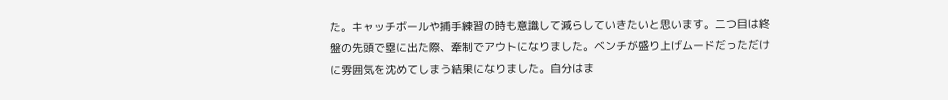た。キャッチボールや捕手練習の時も意識して減らしていきたいと思います。二つ目は終盤の先頭で塁に出た際、牽制でアウトになりました。ベンチが盛り上げムードだっただけに雰囲気を沈めてしまう結果になりました。自分はま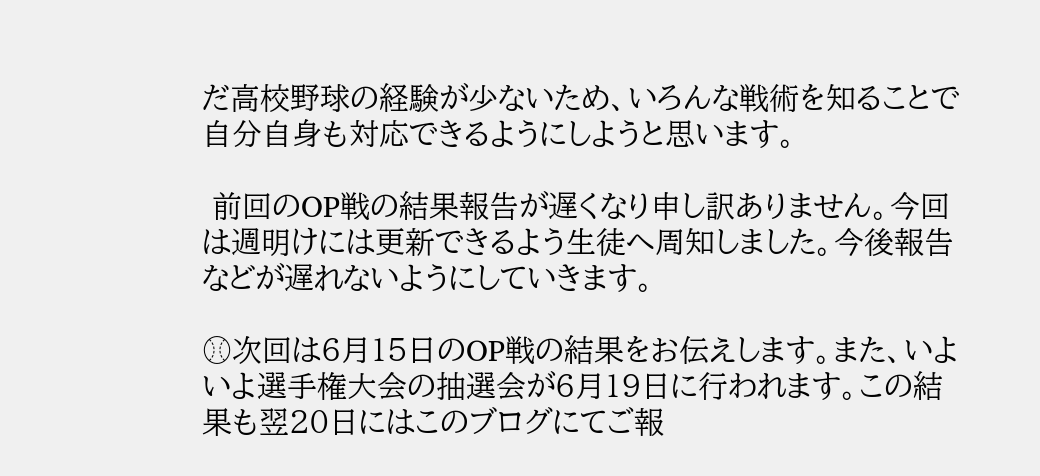だ高校野球の経験が少ないため、いろんな戦術を知ることで自分自身も対応できるようにしようと思います。

 前回のOP戦の結果報告が遅くなり申し訳ありません。今回は週明けには更新できるよう生徒へ周知しました。今後報告などが遅れないようにしていきます。

⚾次回は6月15日のOP戦の結果をお伝えします。また、いよいよ選手権大会の抽選会が6月19日に行われます。この結果も翌20日にはこのブログにてご報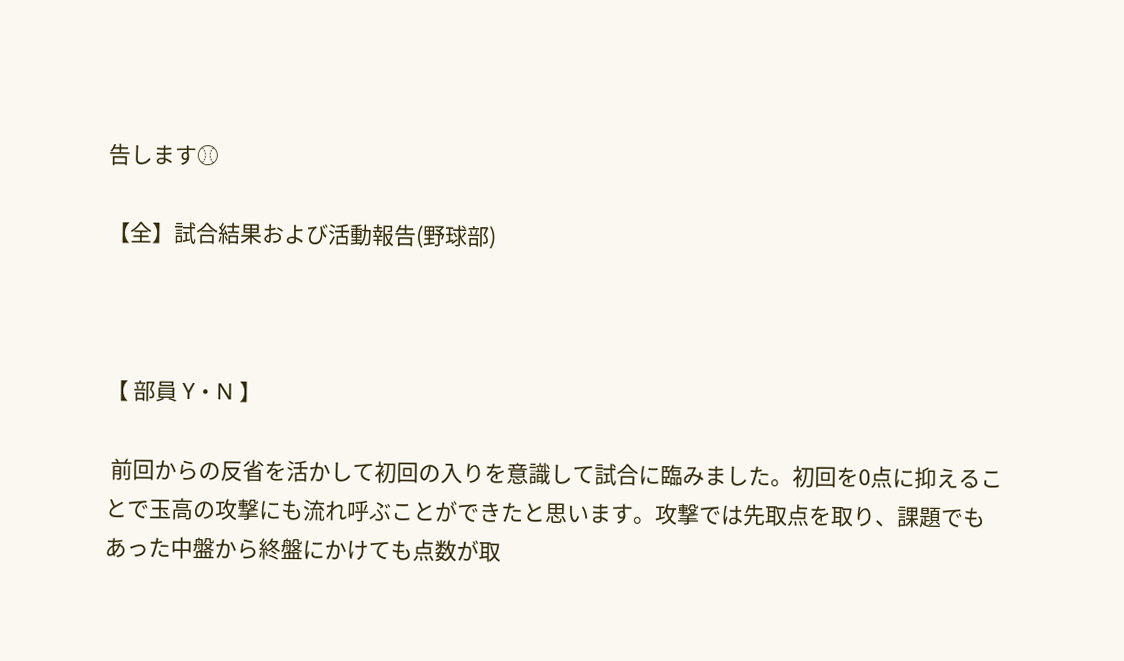告します⚾

【全】試合結果および活動報告(野球部)



【 部員 Y・N 】

 前回からの反省を活かして初回の入りを意識して試合に臨みました。初回を0点に抑えることで玉高の攻撃にも流れ呼ぶことができたと思います。攻撃では先取点を取り、課題でもあった中盤から終盤にかけても点数が取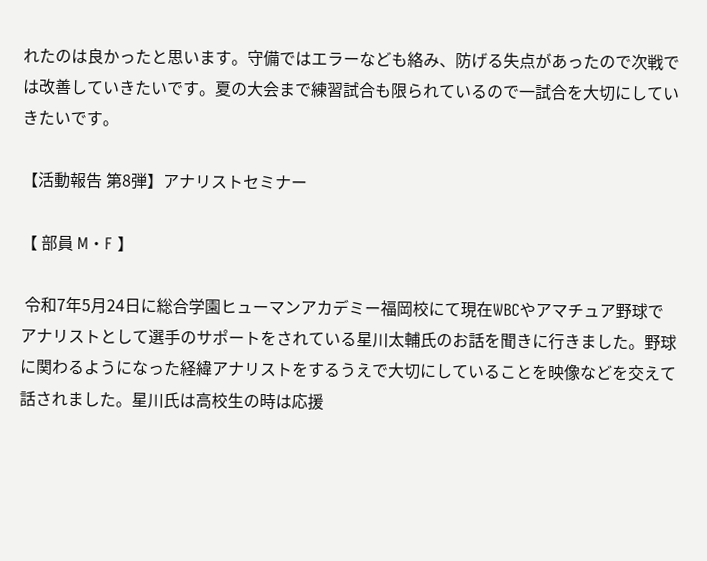れたのは良かったと思います。守備ではエラーなども絡み、防げる失点があったので次戦では改善していきたいです。夏の大会まで練習試合も限られているので一試合を大切にしていきたいです。

【活動報告 第8弾】アナリストセミナー

【 部員 M・F 】

 令和7年5月24日に総合学園ヒューマンアカデミー福岡校にて現在WBCやアマチュア野球でアナリストとして選手のサポートをされている星川太輔氏のお話を聞きに行きました。野球に関わるようになった経緯アナリストをするうえで大切にしていることを映像などを交えて話されました。星川氏は高校生の時は応援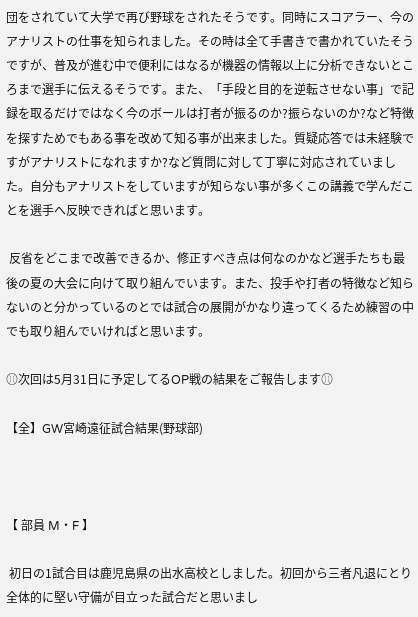団をされていて大学で再び野球をされたそうです。同時にスコアラー、今のアナリストの仕事を知られました。その時は全て手書きで書かれていたそうですが、普及が進む中で便利にはなるが機器の情報以上に分析できないところまで選手に伝えるそうです。また、「手段と目的を逆転させない事」で記録を取るだけではなく今のボールは打者が振るのか?振らないのか?など特徴を探すためでもある事を改めて知る事が出来ました。質疑応答では未経験ですがアナリストになれますか?など質問に対して丁寧に対応されていました。自分もアナリストをしていますが知らない事が多くこの講義で学んだことを選手へ反映できればと思います。

 反省をどこまで改善できるか、修正すべき点は何なのかなど選手たちも最後の夏の大会に向けて取り組んでいます。また、投手や打者の特徴など知らないのと分かっているのとでは試合の展開がかなり違ってくるため練習の中でも取り組んでいければと思います。

⚾次回は5月31日に予定してるOP戦の結果をご報告します⚾

【全】GW宮崎遠征試合結果(野球部)



【 部員 M・F 】

 初日の1試合目は鹿児島県の出水高校としました。初回から三者凡退にとり全体的に堅い守備が目立った試合だと思いまし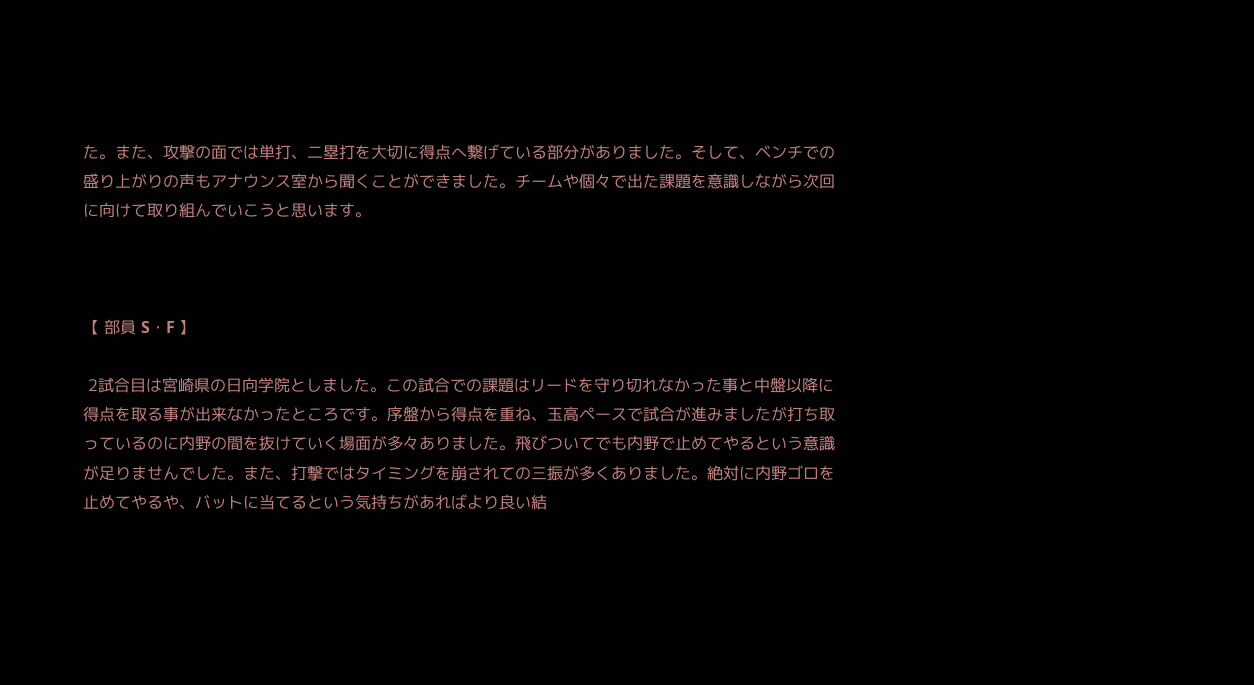た。また、攻撃の面では単打、二塁打を大切に得点へ繋げている部分がありました。そして、ベンチでの盛り上がりの声もアナウンス室から聞くことができました。チームや個々で出た課題を意識しながら次回に向けて取り組んでいこうと思います。



【 部員 S・F 】

 2試合目は宮崎県の日向学院としました。この試合での課題はリードを守り切れなかった事と中盤以降に得点を取る事が出来なかったところです。序盤から得点を重ね、玉高ペースで試合が進みましたが打ち取っているのに内野の間を抜けていく場面が多々ありました。飛びついてでも内野で止めてやるという意識が足りませんでした。また、打撃ではタイミングを崩されての三振が多くありました。絶対に内野ゴロを止めてやるや、バットに当てるという気持ちがあればより良い結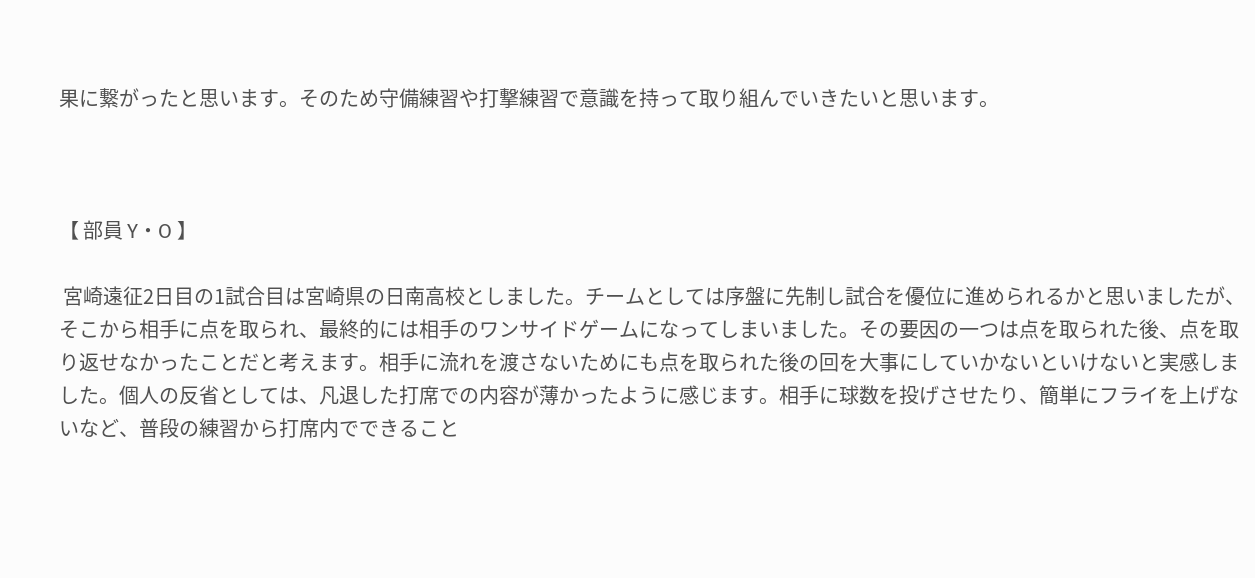果に繋がったと思います。そのため守備練習や打撃練習で意識を持って取り組んでいきたいと思います。



【 部員 Y・O 】

 宮崎遠征2日目の1試合目は宮崎県の日南高校としました。チームとしては序盤に先制し試合を優位に進められるかと思いましたが、そこから相手に点を取られ、最終的には相手のワンサイドゲームになってしまいました。その要因の一つは点を取られた後、点を取り返せなかったことだと考えます。相手に流れを渡さないためにも点を取られた後の回を大事にしていかないといけないと実感しました。個人の反省としては、凡退した打席での内容が薄かったように感じます。相手に球数を投げさせたり、簡単にフライを上げないなど、普段の練習から打席内でできること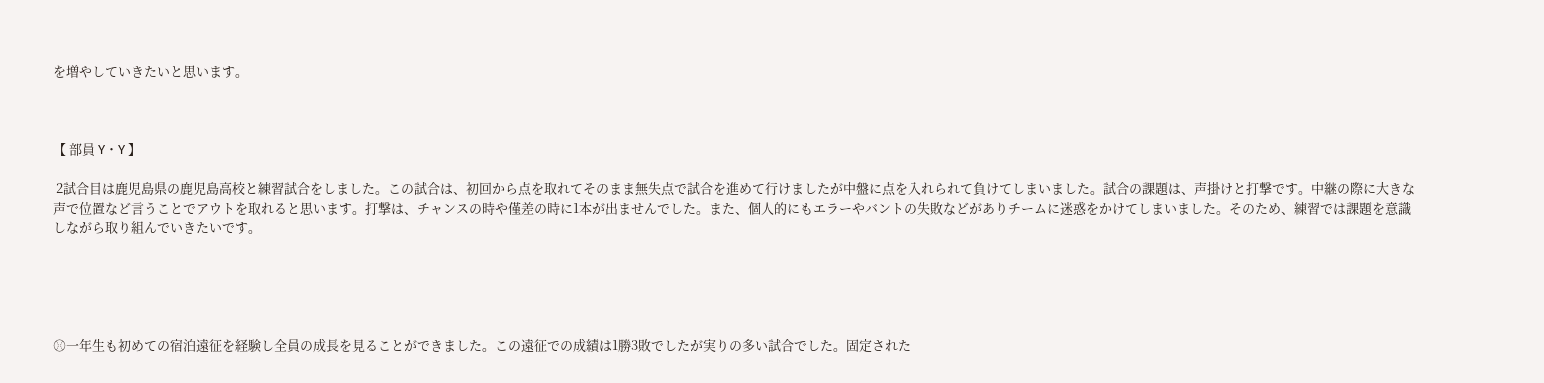を増やしていきたいと思います。



【 部員 Y・Y 】

 2試合目は鹿児島県の鹿児島高校と練習試合をしました。この試合は、初回から点を取れてそのまま無失点で試合を進めて行けましたが中盤に点を入れられて負けてしまいました。試合の課題は、声掛けと打撃です。中継の際に大きな声で位置など言うことでアウトを取れると思います。打撃は、チャンスの時や僅差の時に1本が出ませんでした。また、個人的にもエラーやバントの失敗などがありチームに迷惑をかけてしまいました。そのため、練習では課題を意識しながら取り組んでいきたいです。





⚾一年生も初めての宿泊遠征を経験し全員の成長を見ることができました。この遠征での成績は1勝3敗でしたが実りの多い試合でした。固定された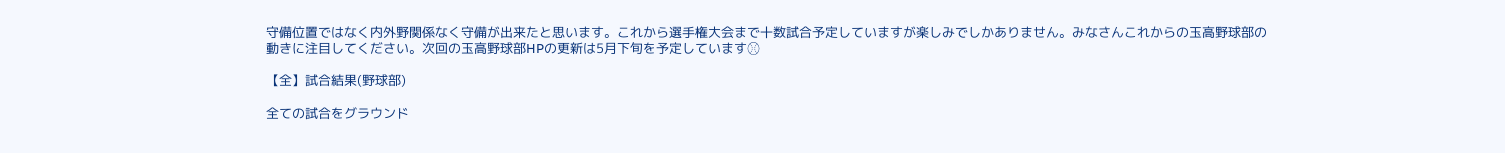守備位置ではなく内外野関係なく守備が出来たと思います。これから選手権大会まで十数試合予定していますが楽しみでしかありません。みなさんこれからの玉高野球部の動きに注目してください。次回の玉高野球部HPの更新は5月下旬を予定しています⚾

【全】試合結果(野球部)

全ての試合をグラウンド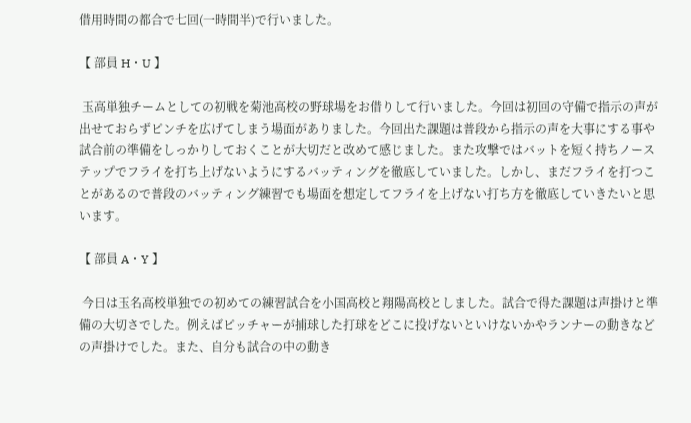借用時間の都合で七回(一時間半)で行いました。

【 部員 H・U 】

 玉高単独チームとしての初戦を菊池高校の野球場をお借りして行いました。今回は初回の守備で指示の声が出せておらずピンチを広げてしまう場面がありました。今回出た課題は普段から指示の声を大事にする事や試合前の準備をしっかりしておくことが大切だと改めて感じました。また攻撃ではバットを短く持ちノーステップでフライを打ち上げないようにするバッティングを徹底していました。しかし、まだフライを打つことがあるので普段のバッティング練習でも場面を想定してフライを上げない打ち方を徹底していきたいと思います。

【 部員 A・Y 】

 今日は玉名高校単独での初めての練習試合を小国高校と翔陽高校としました。試合で得た課題は声掛けと準備の大切さでした。例えばピッチャーが捕球した打球をどこに投げないといけないかやランナーの動きなどの声掛けでした。また、自分も試合の中の動き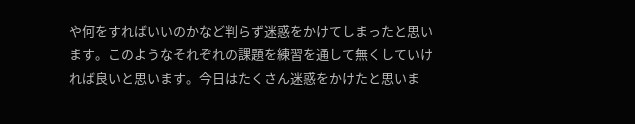や何をすればいいのかなど判らず迷惑をかけてしまったと思います。このようなそれぞれの課題を練習を通して無くしていければ良いと思います。今日はたくさん迷惑をかけたと思いま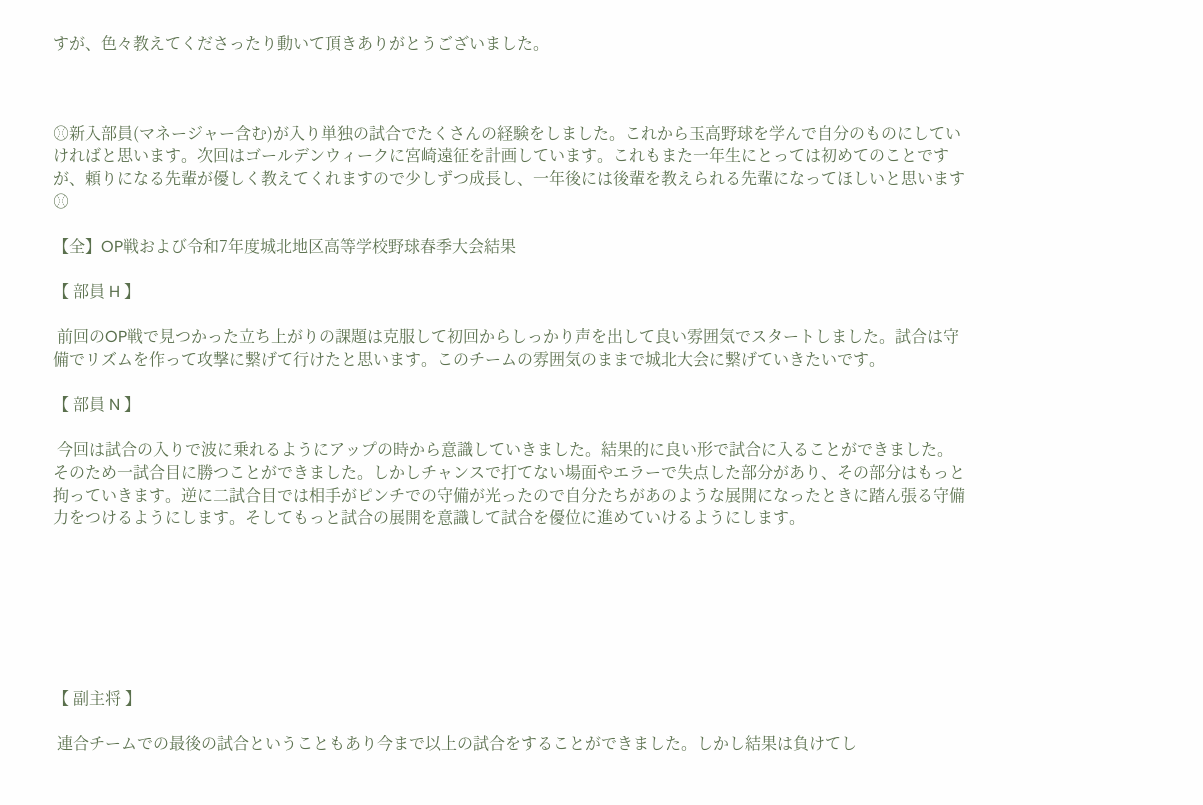すが、色々教えてくださったり動いて頂きありがとうございました。



⚾新入部員(マネージャー含む)が入り単独の試合でたくさんの経験をしました。これから玉高野球を学んで自分のものにしていければと思います。次回はゴールデンウィークに宮崎遠征を計画しています。これもまた一年生にとっては初めてのことですが、頼りになる先輩が優しく教えてくれますので少しずつ成長し、一年後には後輩を教えられる先輩になってほしいと思います⚾

【全】OP戦および令和7年度城北地区高等学校野球春季大会結果

【 部員 H 】

 前回のOP戦で見つかった立ち上がりの課題は克服して初回からしっかり声を出して良い雰囲気でスタートしました。試合は守備でリズムを作って攻撃に繋げて行けたと思います。このチームの雰囲気のままで城北大会に繋げていきたいです。

【 部員 N 】

 今回は試合の入りで波に乗れるようにアップの時から意識していきました。結果的に良い形で試合に入ることができました。そのため一試合目に勝つことができました。しかしチャンスで打てない場面やエラーで失点した部分があり、その部分はもっと拘っていきます。逆に二試合目では相手がピンチでの守備が光ったので自分たちがあのような展開になったときに踏ん張る守備力をつけるようにします。そしてもっと試合の展開を意識して試合を優位に進めていけるようにします。







【 副主将 】

 連合チームでの最後の試合ということもあり今まで以上の試合をすることができました。しかし結果は負けてし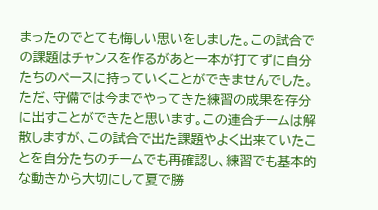まったのでとても悔しい思いをしました。この試合での課題はチャンスを作るがあと一本が打てずに自分たちのペースに持っていくことができませんでした。ただ、守備では今までやってきた練習の成果を存分に出すことができたと思います。この連合チームは解散しますが、この試合で出た課題やよく出来ていたことを自分たちのチームでも再確認し、練習でも基本的な動きから大切にして夏で勝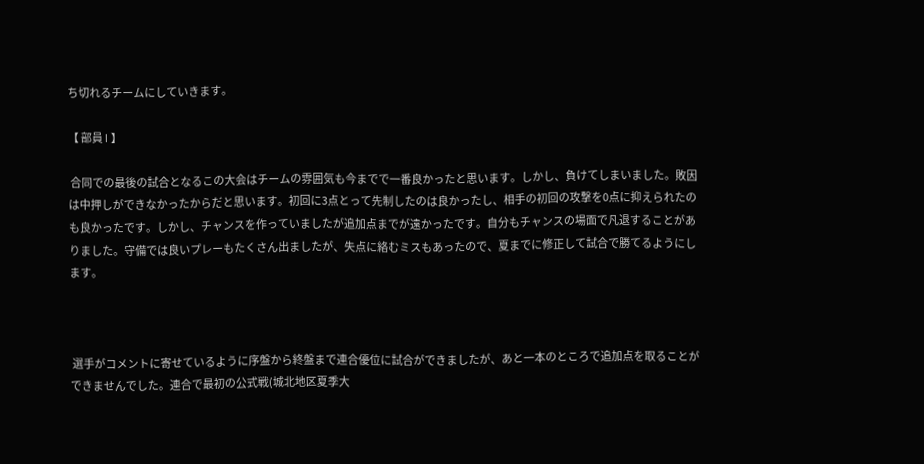ち切れるチームにしていきます。

【 部員 I 】

 合同での最後の試合となるこの大会はチームの雰囲気も今までで一番良かったと思います。しかし、負けてしまいました。敗因は中押しができなかったからだと思います。初回に3点とって先制したのは良かったし、相手の初回の攻撃を0点に抑えられたのも良かったです。しかし、チャンスを作っていましたが追加点までが遠かったです。自分もチャンスの場面で凡退することがありました。守備では良いプレーもたくさん出ましたが、失点に絡むミスもあったので、夏までに修正して試合で勝てるようにします。



 選手がコメントに寄せているように序盤から終盤まで連合優位に試合ができましたが、あと一本のところで追加点を取ることができませんでした。連合で最初の公式戦(城北地区夏季大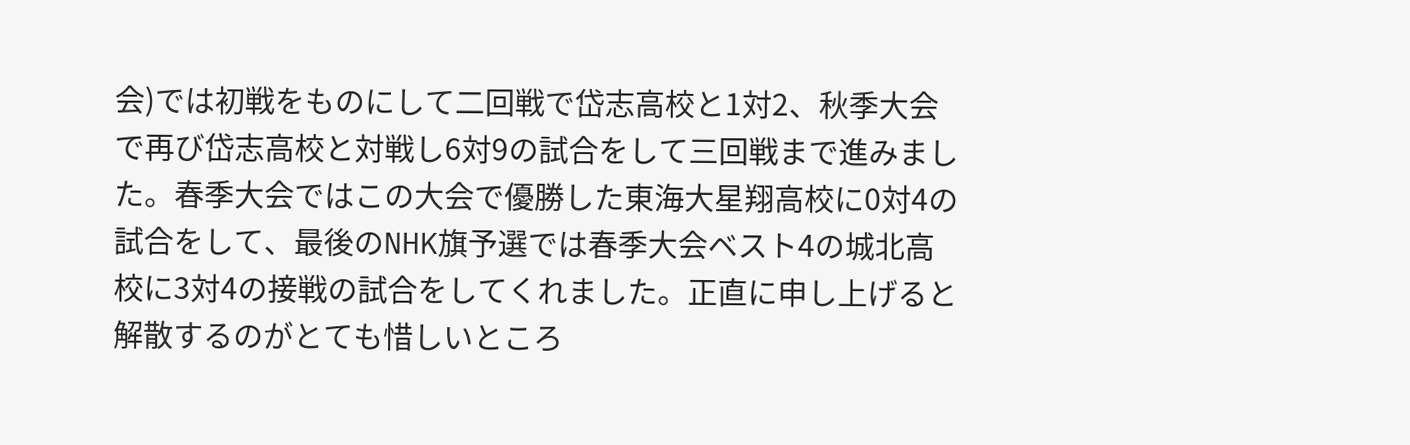会)では初戦をものにして二回戦で岱志高校と1対2、秋季大会で再び岱志高校と対戦し6対9の試合をして三回戦まで進みました。春季大会ではこの大会で優勝した東海大星翔高校に0対4の試合をして、最後のNHK旗予選では春季大会ベスト4の城北高校に3対4の接戦の試合をしてくれました。正直に申し上げると解散するのがとても惜しいところ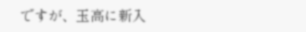ですが、玉高に新入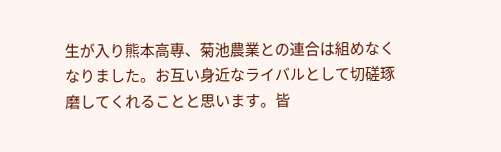生が入り熊本高專、菊池農業との連合は組めなくなりました。お互い身近なライバルとして切磋琢磨してくれることと思います。皆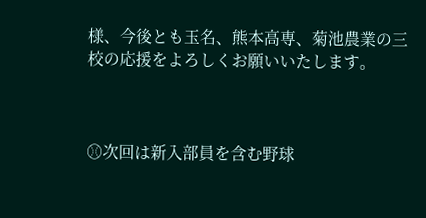様、今後とも玉名、熊本高専、菊池農業の三校の応援をよろしくお願いいたします。



⚾次回は新入部員を含む野球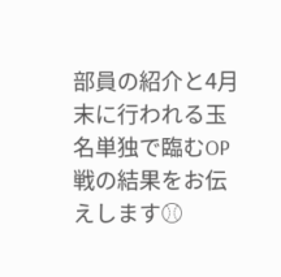部員の紹介と4月末に行われる玉名単独で臨むOP戦の結果をお伝えします⚾